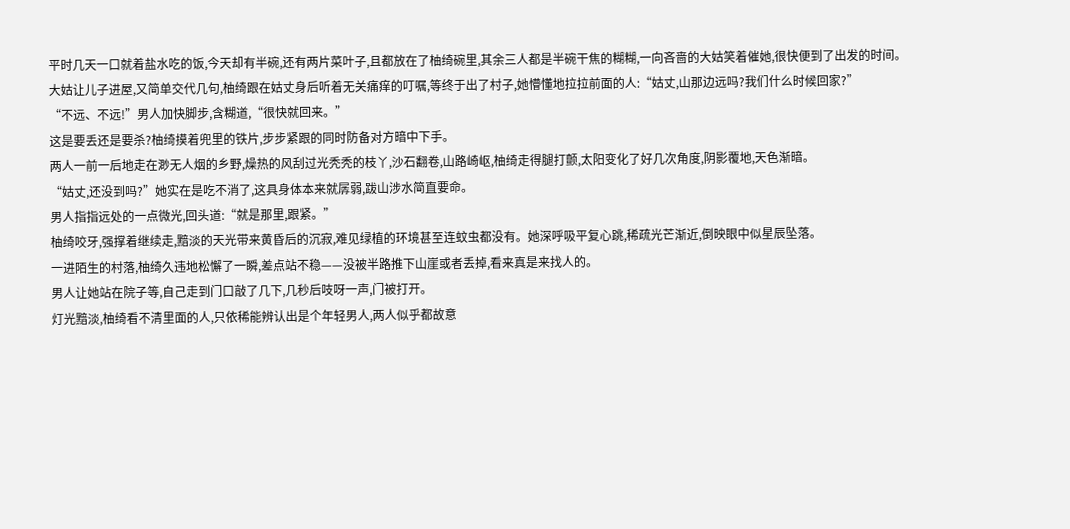平时几天一口就着盐水吃的饭,今天却有半碗,还有两片菜叶子,且都放在了柚绮碗里,其余三人都是半碗干焦的糊糊,一向吝啬的大姑笑着催她,很快便到了出发的时间。
大姑让儿子进屋,又简单交代几句,柚绮跟在姑丈身后听着无关痛痒的叮嘱,等终于出了村子,她懵懂地拉拉前面的人:“姑丈,山那边远吗?我们什么时候回家?”
“不远、不远!”男人加快脚步,含糊道,“很快就回来。”
这是要丢还是要杀?柚绮摸着兜里的铁片,步步紧跟的同时防备对方暗中下手。
两人一前一后地走在渺无人烟的乡野,燥热的风刮过光秃秃的枝丫,沙石翻卷,山路崎岖,柚绮走得腿打颤,太阳变化了好几次角度,阴影覆地,天色渐暗。
“姑丈,还没到吗?”她实在是吃不消了,这具身体本来就孱弱,跋山涉水简直要命。
男人指指远处的一点微光,回头道:“就是那里,跟紧。”
柚绮咬牙,强撑着继续走,黯淡的天光带来黄昏后的沉寂,难见绿植的环境甚至连蚊虫都没有。她深呼吸平复心跳,稀疏光芒渐近,倒映眼中似星辰坠落。
一进陌生的村落,柚绮久违地松懈了一瞬,差点站不稳——没被半路推下山崖或者丢掉,看来真是来找人的。
男人让她站在院子等,自己走到门口敲了几下,几秒后吱呀一声,门被打开。
灯光黯淡,柚绮看不清里面的人,只依稀能辨认出是个年轻男人,两人似乎都故意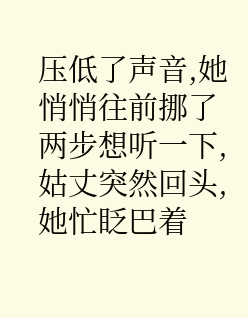压低了声音,她悄悄往前挪了两步想听一下,姑丈突然回头,她忙眨巴着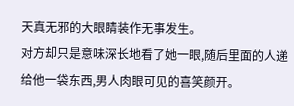天真无邪的大眼睛装作无事发生。
对方却只是意味深长地看了她一眼,随后里面的人递给他一袋东西,男人肉眼可见的喜笑颜开。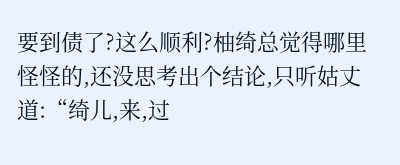要到债了?这么顺利?柚绮总觉得哪里怪怪的,还没思考出个结论,只听姑丈道:“绮儿,来,过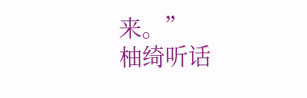来。”
柚绮听话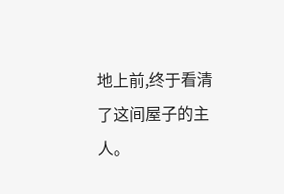地上前,终于看清了这间屋子的主人。